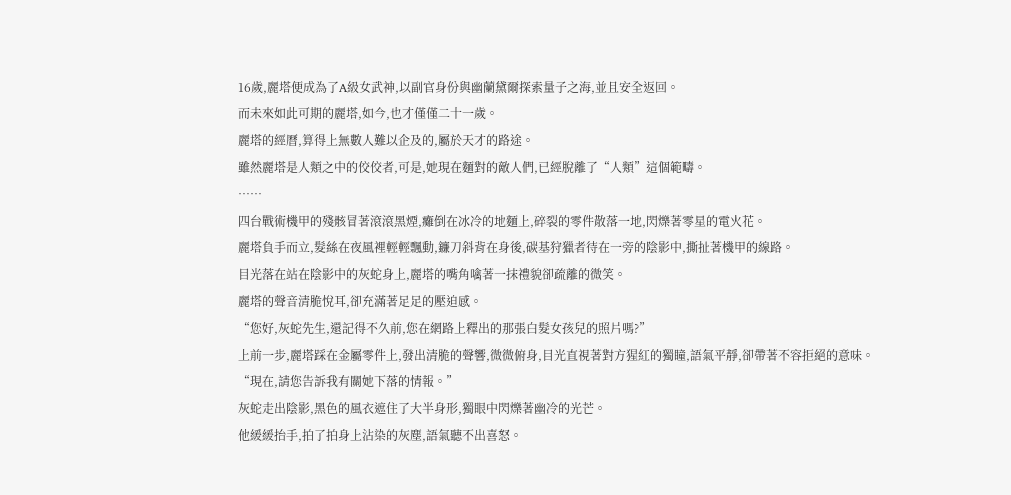16歲,麗塔便成為了A級女武神,以副官身份與幽蘭黛爾探索量子之海,並且安全返回。
而未來如此可期的麗塔,如今,也才僅僅二十一歲。
麗塔的經曆,算得上無數人難以企及的,屬於天才的路途。
雖然麗塔是人類之中的佼佼者,可是,她現在麵對的敵人們,已經脫離了“人類”這個範疇。
……
四台戰術機甲的殘骸冒著滾滾黑煙,癱倒在冰冷的地麵上,碎裂的零件散落一地,閃爍著零星的電火花。
麗塔負手而立,髮絲在夜風裡輕輕飄動,鐮刀斜背在身後,碳基狩獵者待在一旁的陰影中,撕扯著機甲的線路。
目光落在站在陰影中的灰蛇身上,麗塔的嘴角噙著一抹禮貌卻疏離的微笑。
麗塔的聲音清脆悅耳,卻充滿著足足的壓迫感。
“您好,灰蛇先生,還記得不久前,您在網路上釋出的那張白髮女孩兒的照片嗎?”
上前一步,麗塔踩在金屬零件上,發出清脆的聲響,微微俯身,目光直視著對方猩紅的獨瞳,語氣平靜,卻帶著不容拒絕的意味。
“現在,請您告訴我有關她下落的情報。”
灰蛇走出陰影,黑色的風衣遮住了大半身形,獨眼中閃爍著幽冷的光芒。
他緩緩抬手,拍了拍身上沾染的灰塵,語氣聽不出喜怒。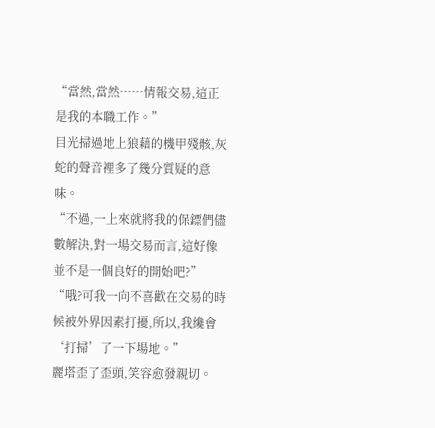“當然,當然……情報交易,這正是我的本職工作。”
目光掃過地上狼藉的機甲殘骸,灰蛇的聲音裡多了幾分質疑的意味。
“不過,一上來就將我的保鏢們儘數解決,對一場交易而言,這好像並不是一個良好的開始吧?”
“哦?可我一向不喜歡在交易的時候被外界因素打擾,所以,我纔會‘打掃’了一下場地。”
麗塔歪了歪頭,笑容愈發親切。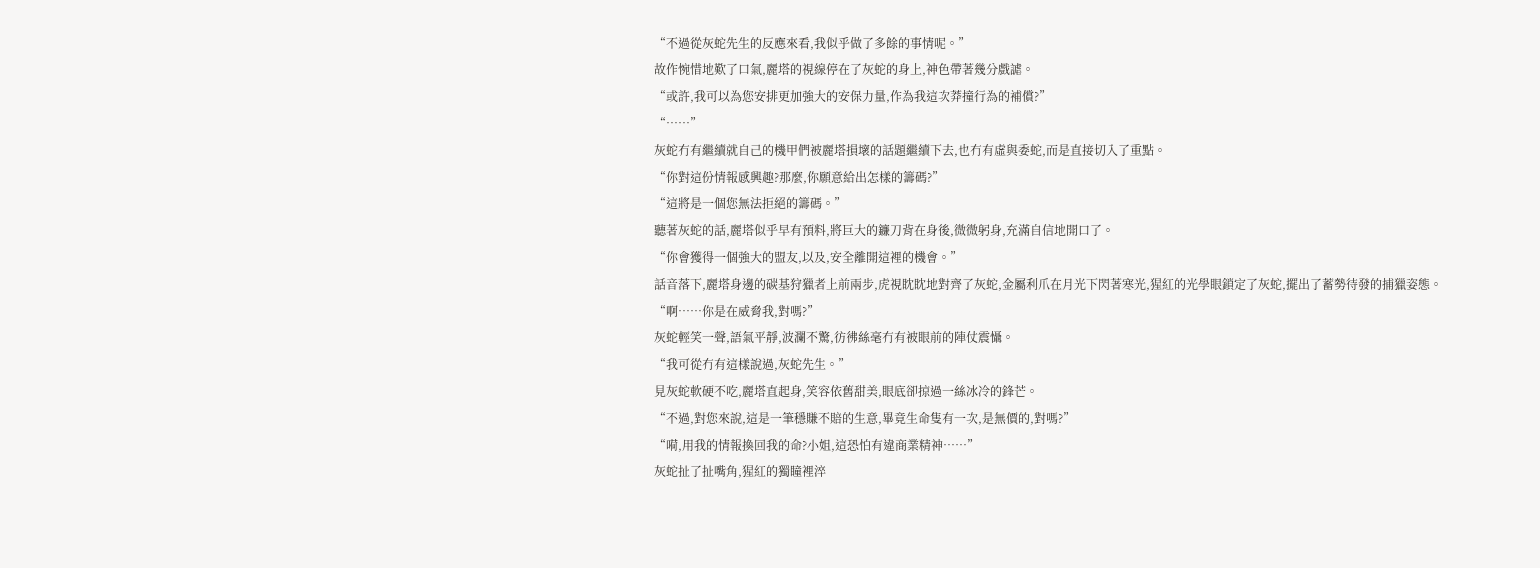“不過從灰蛇先生的反應來看,我似乎做了多餘的事情呢。”
故作惋惜地歎了口氣,麗塔的視線停在了灰蛇的身上,神色帶著幾分戲謔。
“或許,我可以為您安排更加強大的安保力量,作為我這次莽撞行為的補償?”
“……”
灰蛇冇有繼續就自己的機甲們被麗塔損壞的話題繼續下去,也冇有虛與委蛇,而是直接切入了重點。
“你對這份情報感興趣?那麼,你願意給出怎樣的籌碼?”
“這將是一個您無法拒絕的籌碼。”
聽著灰蛇的話,麗塔似乎早有預料,將巨大的鐮刀背在身後,微微躬身,充滿自信地開口了。
“你會獲得一個強大的盟友,以及,安全離開這裡的機會。”
話音落下,麗塔身邊的碳基狩獵者上前兩步,虎視眈眈地對齊了灰蛇,金屬利爪在月光下閃著寒光,猩紅的光學眼鎖定了灰蛇,擺出了蓄勢待發的捕獵姿態。
“啊……你是在威脅我,對嗎?”
灰蛇輕笑一聲,語氣平靜,波瀾不驚,彷彿絲毫冇有被眼前的陣仗震懾。
“我可從冇有這樣說過,灰蛇先生。”
見灰蛇軟硬不吃,麗塔直起身,笑容依舊甜美,眼底卻掠過一絲冰冷的鋒芒。
“不過,對您來說,這是一筆穩賺不賠的生意,畢竟生命隻有一次,是無價的,對嗎?”
“嗬,用我的情報換回我的命?小姐,這恐怕有違商業精神……”
灰蛇扯了扯嘴角,猩紅的獨瞳裡淬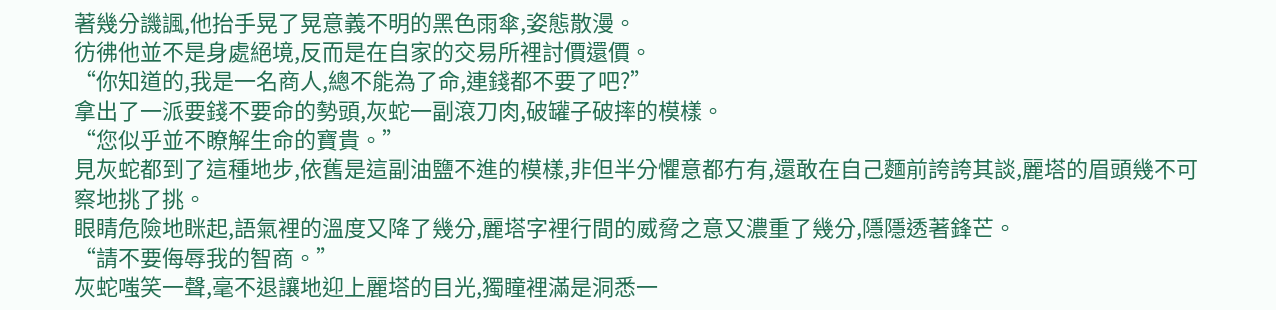著幾分譏諷,他抬手晃了晃意義不明的黑色雨傘,姿態散漫。
彷彿他並不是身處絕境,反而是在自家的交易所裡討價還價。
“你知道的,我是一名商人,總不能為了命,連錢都不要了吧?”
拿出了一派要錢不要命的勢頭,灰蛇一副滾刀肉,破罐子破摔的模樣。
“您似乎並不瞭解生命的寶貴。”
見灰蛇都到了這種地步,依舊是這副油鹽不進的模樣,非但半分懼意都冇有,還敢在自己麵前誇誇其談,麗塔的眉頭幾不可察地挑了挑。
眼睛危險地眯起,語氣裡的溫度又降了幾分,麗塔字裡行間的威脅之意又濃重了幾分,隱隱透著鋒芒。
“請不要侮辱我的智商。”
灰蛇嗤笑一聲,毫不退讓地迎上麗塔的目光,獨瞳裡滿是洞悉一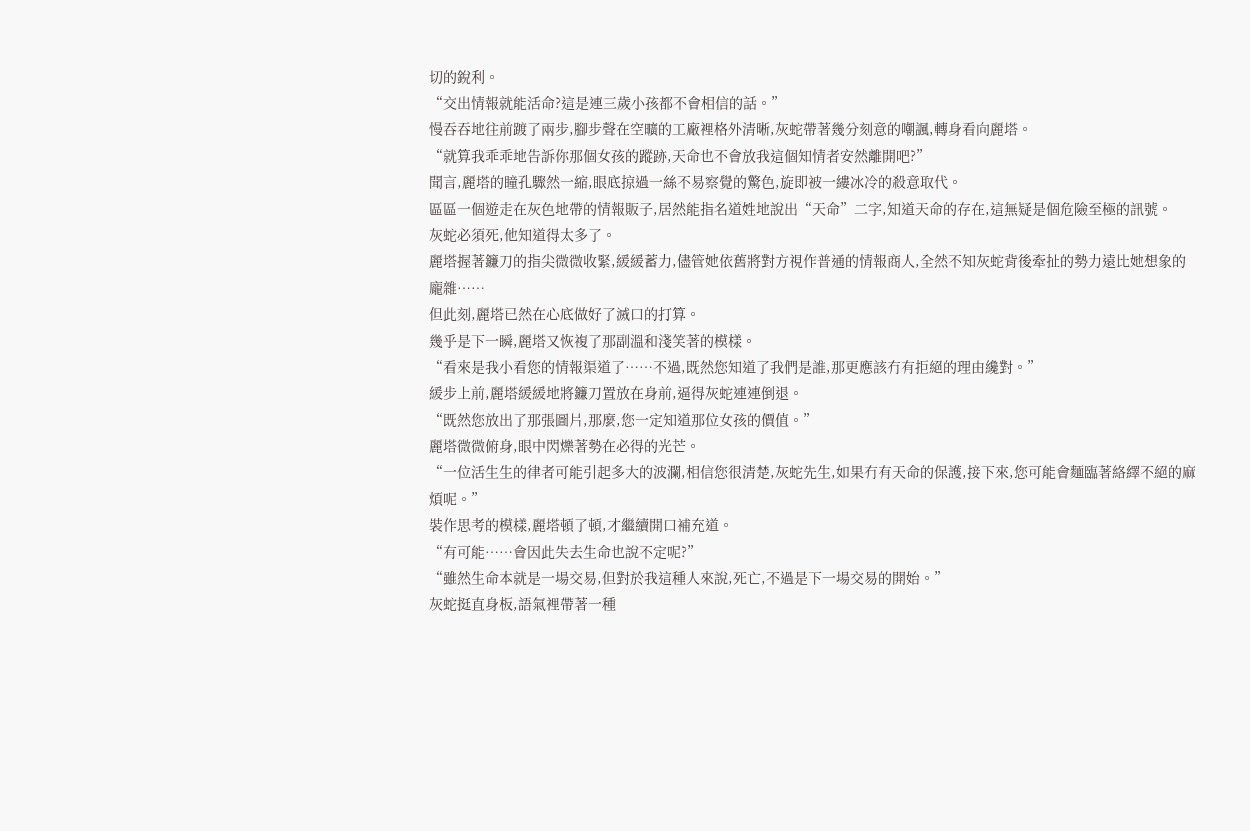切的銳利。
“交出情報就能活命?這是連三歲小孩都不會相信的話。”
慢吞吞地往前踱了兩步,腳步聲在空曠的工廠裡格外清晰,灰蛇帶著幾分刻意的嘲諷,轉身看向麗塔。
“就算我乖乖地告訴你那個女孩的蹤跡,天命也不會放我這個知情者安然離開吧?”
聞言,麗塔的瞳孔驟然一縮,眼底掠過一絲不易察覺的驚色,旋即被一縷冰冷的殺意取代。
區區一個遊走在灰色地帶的情報販子,居然能指名道姓地說出“天命”二字,知道天命的存在,這無疑是個危險至極的訊號。
灰蛇必須死,他知道得太多了。
麗塔握著鐮刀的指尖微微收緊,緩緩蓄力,儘管她依舊將對方視作普通的情報商人,全然不知灰蛇背後牽扯的勢力遠比她想象的龐雜……
但此刻,麗塔已然在心底做好了滅口的打算。
幾乎是下一瞬,麗塔又恢複了那副溫和淺笑著的模樣。
“看來是我小看您的情報渠道了……不過,既然您知道了我們是誰,那更應該冇有拒絕的理由纔對。”
緩步上前,麗塔緩緩地將鐮刀置放在身前,逼得灰蛇連連倒退。
“既然您放出了那張圖片,那麼,您一定知道那位女孩的價值。”
麗塔微微俯身,眼中閃爍著勢在必得的光芒。
“一位活生生的律者可能引起多大的波瀾,相信您很清楚,灰蛇先生,如果冇有天命的保護,接下來,您可能會麵臨著絡繹不絕的麻煩呢。”
裝作思考的模樣,麗塔頓了頓,才繼續開口補充道。
“有可能……會因此失去生命也說不定呢?”
“雖然生命本就是一場交易,但對於我這種人來說,死亡,不過是下一場交易的開始。”
灰蛇挺直身板,語氣裡帶著一種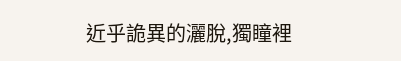近乎詭異的灑脫,獨瞳裡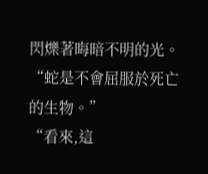閃爍著晦暗不明的光。
“蛇是不會屈服於死亡的生物。”
“看來,這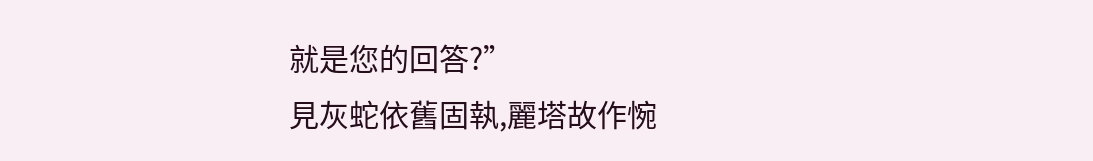就是您的回答?”
見灰蛇依舊固執,麗塔故作惋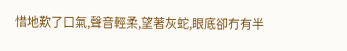惜地歎了口氣,聲音輕柔,望著灰蛇,眼底卻冇有半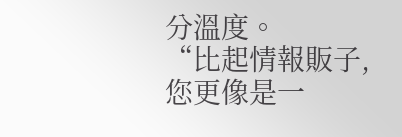分溫度。
“比起情報販子,您更像是一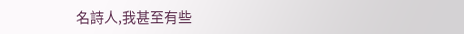名詩人,我甚至有些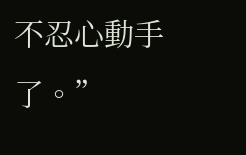不忍心動手了。”